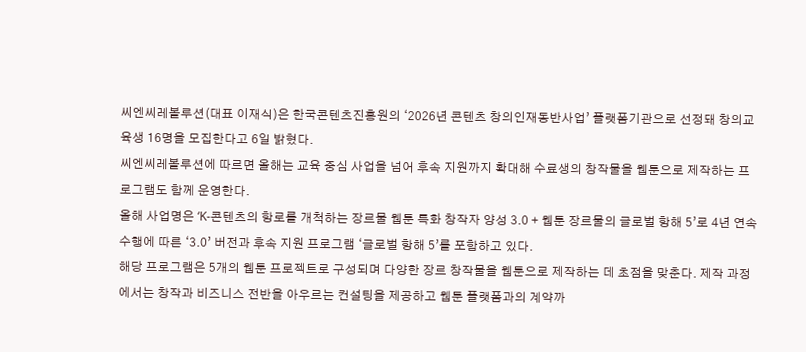씨엔씨레볼루션(대표 이재식)은 한국콘텐츠진흥원의 ‘2026년 콘텐츠 창의인재동반사업’ 플랫폼기관으로 선정돼 창의교육생 16명을 모집한다고 6일 밝혔다.
씨엔씨레볼루션에 따르면 올해는 교육 중심 사업을 넘어 후속 지원까지 확대해 수료생의 창작물을 웹툰으로 제작하는 프로그램도 함께 운영한다.
올해 사업명은 ‘K-콘텐츠의 항로를 개척하는 장르물 웹툰 특화 창작자 양성 3.0 + 웹툰 장르물의 글로벌 항해 5’로 4년 연속 수행에 따른 ‘3.0’ 버전과 후속 지원 프로그램 ‘글로벌 항해 5’를 포함하고 있다.
해당 프로그램은 5개의 웹툰 프로젝트로 구성되며 다양한 장르 창작물을 웹툰으로 제작하는 데 초점을 맞춘다. 제작 과정에서는 창작과 비즈니스 전반을 아우르는 컨설팅을 제공하고 웹툰 플랫폼과의 계약까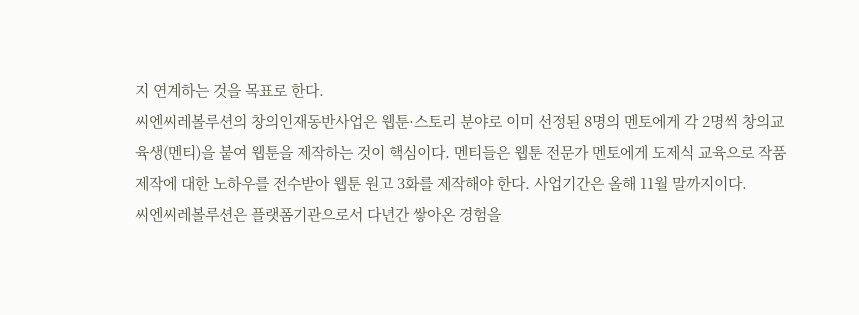지 연계하는 것을 목표로 한다.
씨엔씨레볼루션의 창의인재동반사업은 웹툰·스토리 분야로 이미 선정된 8명의 멘토에게 각 2명씩 창의교육생(멘티)을 붙여 웹툰을 제작하는 것이 핵심이다. 멘티들은 웹툰 전문가 멘토에게 도제식 교육으로 작품 제작에 대한 노하우를 전수받아 웹툰 원고 3화를 제작해야 한다. 사업기간은 올해 11월 말까지이다.
씨엔씨레볼루션은 플랫폼기관으로서 다년간 쌓아온 경험을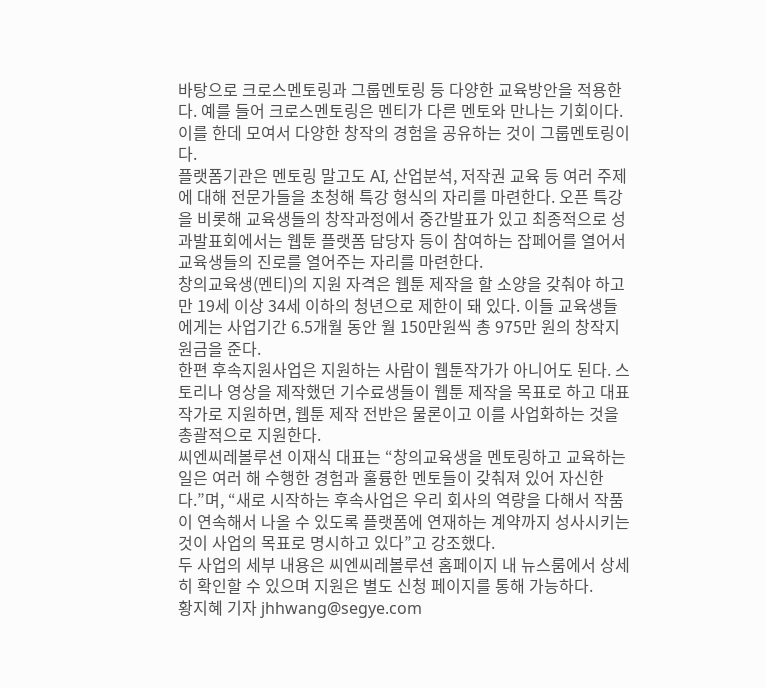바탕으로 크로스멘토링과 그룹멘토링 등 다양한 교육방안을 적용한다. 예를 들어 크로스멘토링은 멘티가 다른 멘토와 만나는 기회이다. 이를 한데 모여서 다양한 창작의 경험을 공유하는 것이 그룹멘토링이다.
플랫폼기관은 멘토링 말고도 AI, 산업분석, 저작권 교육 등 여러 주제에 대해 전문가들을 초청해 특강 형식의 자리를 마련한다. 오픈 특강을 비롯해 교육생들의 창작과정에서 중간발표가 있고 최종적으로 성과발표회에서는 웹툰 플랫폼 담당자 등이 참여하는 잡페어를 열어서 교육생들의 진로를 열어주는 자리를 마련한다.
창의교육생(멘티)의 지원 자격은 웹툰 제작을 할 소양을 갖춰야 하고 만 19세 이상 34세 이하의 청년으로 제한이 돼 있다. 이들 교육생들에게는 사업기간 6.5개월 동안 월 150만원씩 총 975만 원의 창작지원금을 준다.
한편 후속지원사업은 지원하는 사람이 웹툰작가가 아니어도 된다. 스토리나 영상을 제작했던 기수료생들이 웹툰 제작을 목표로 하고 대표작가로 지원하면, 웹툰 제작 전반은 물론이고 이를 사업화하는 것을 총괄적으로 지원한다.
씨엔씨레볼루션 이재식 대표는 “창의교육생을 멘토링하고 교육하는 일은 여러 해 수행한 경험과 훌륭한 멘토들이 갖춰져 있어 자신한다.”며, “새로 시작하는 후속사업은 우리 회사의 역량을 다해서 작품이 연속해서 나올 수 있도록 플랫폼에 연재하는 계약까지 성사시키는 것이 사업의 목표로 명시하고 있다”고 강조했다.
두 사업의 세부 내용은 씨엔씨레볼루션 홈페이지 내 뉴스룸에서 상세히 확인할 수 있으며 지원은 별도 신청 페이지를 통해 가능하다.
황지혜 기자 jhhwang@segye.com